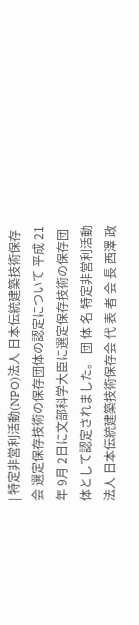| 特定非営利活動(NPO)法人 日本伝統建築技術保存会 選定保存技術の保存団体の認定について 平成 21年 9月 2日に文部科学大臣に選定保存技術の保存団体として認定されました。 団 体 名 特定非営利活動法人 日本伝統建築技術保存会 代 表 者 会 長 西澤 政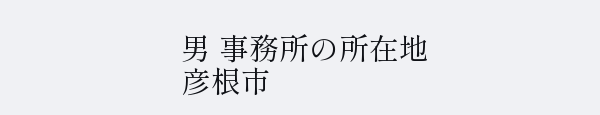男 事務所の所在地 彦根市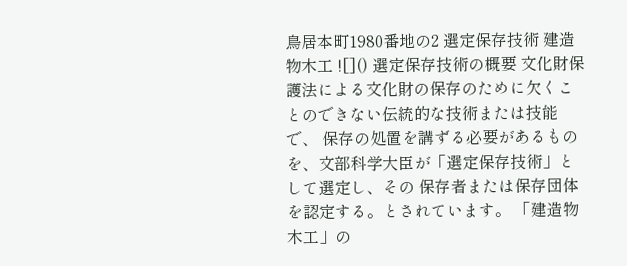鳥居本町1980番地の2 選定保存技術 建造物木工 ![]() 選定保存技術の概要 文化財保護法による文化財の保存のために欠くことのできない伝統的な技術または技能で、 保存の処置を講ずる必要があるものを、文部科学大臣が「選定保存技術」として選定し、その 保存者または保存団体を認定する。とされています。 「建造物木工」の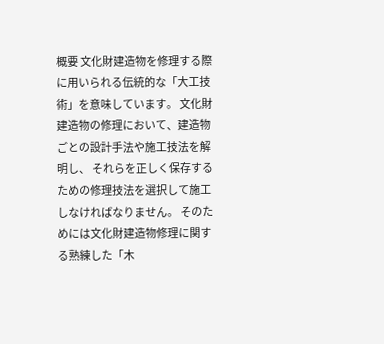概要 文化財建造物を修理する際に用いられる伝統的な「大工技術」を意味しています。 文化財建造物の修理において、建造物ごとの設計手法や施工技法を解明し、 それらを正しく保存するための修理技法を選択して施工しなければなりません。 そのためには文化財建造物修理に関する熟練した「木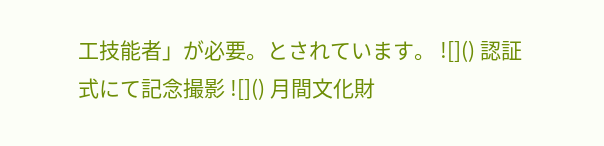工技能者」が必要。とされています。 ![]() 認証式にて記念撮影 ![]() 月間文化財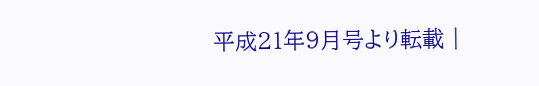平成21年9月号より転載 |